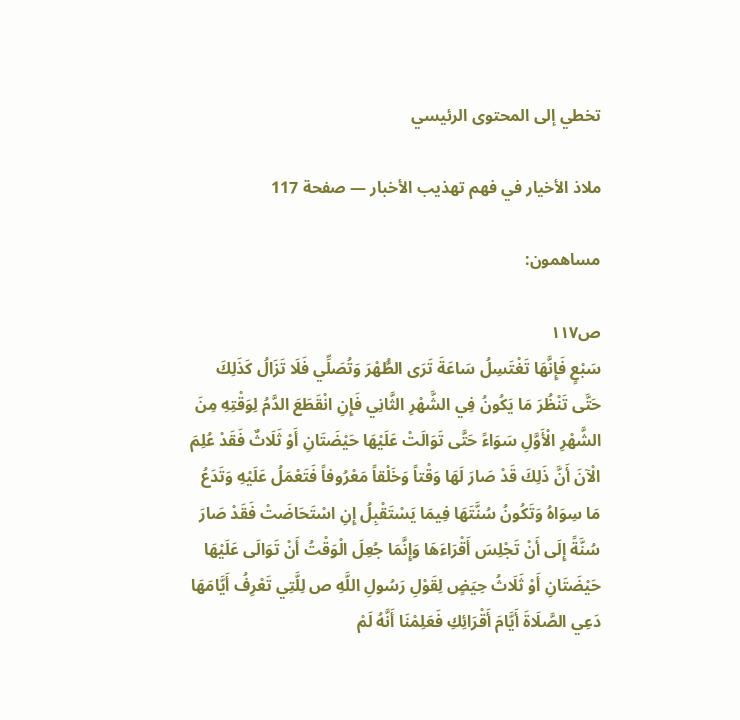تخطي إلى المحتوى الرئيسي

ملاذ الأخيار في فهم تهذيب الأخبار — صفحة 117

مساهمون:

ص١١٧
سَبْعٍ فَإِنَّهَا تَغْتَسِلُ سَاعَةَ تَرَى الطُّهْرَ وَتُصَلِّي فَلَا تَزَالُ كَذَلِكَ حَتَّى تَنْظُرَ مَا يَكُونُ فِي الشَّهْرِ الثَّانِي فَإِنِ انْقَطَعَ الدَّمُ لِوَقْتِهِ مِنَ الشَّهْرِ الْأَوَّلِ سَوَاءً حَتَّى تَوَالَتْ عَلَيْهَا حَيْضَتَانِ أَوْ ثَلَاثٌ فَقَدْ عُلِمَ الْآنَ أَنَّ ذَلِكَ قَدْ صَارَ لَهَا وَقْتاً وَخَلْقاً مَعْرُوفاً فَتَعْمَلُ عَلَيْهِ وَتَدَعُ مَا سِوَاهُ وَتَكُونُ سُنَّتَهَا فِيمَا يَسْتَقْبِلُ إِنِ اسْتَحَاضَتْ فَقَدْ صَارَ سُنَّةً إِلَى أَنْ تَجْلِسَ أَقْرَاءَهَا وَإِنَّمَا جُعِلَ الْوَقْتُ أَنْ تَوَالَى عَلَيْهَا حَيْضَتَانِ أَوْ ثَلَاثُ حِيَضٍ لِقَوْلِ رَسُولِ اللَّهِ ص لِلَّتِي تَعْرِفُ أَيَّامَهَا دَعِي الصَّلَاةَ أَيَّامَ أَقْرَائِكِ فَعَلِمْنَا أَنَّهُ لَمْ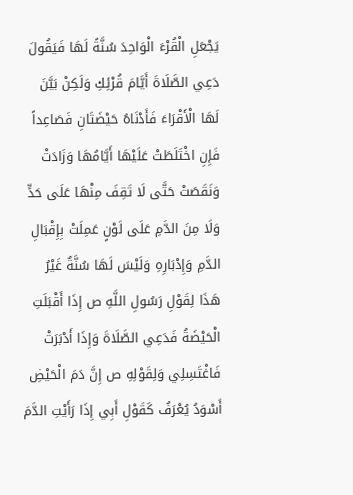يَجْعَلِ الْقُرْءَ الْوَاحِدَ سُنَّةً لَهَا فَيَقُولَ دَعِي الصَّلَاةَ أَيَّامَ قُرْئِكِ وَلَكِنْ بَيَّنَ لَهَا الْأَقْرَاءَ فَأَدْنَاهُ حَيْضَتَانِ فَصَاعِداً فَإِنِ اخْتَلَطَتْ عَلَيْهَا أَيَّامُهَا وَزَادَتْ وَنَقَصَتْ حَتَّى لَا تَقِفَ مِنْهَا عَلَى حَدٍّ وَلَا مِنَ الدَّمِ عَلَى لَوْنٍ عَمِلَتْ بِإِقْبَالِ الدَّمِ وَإِدْبَارِهِ وَلَيْسَ لَهَا سُنَّةٌ غَيْرُ هَذَا لِقَوْلِ رَسُولِ اللَّهِ ص إِذَا أَقْبَلَتِ الْحَيْضَةُ فَدَعِي الصَّلَاةَ وَإِذَا أَدْبَرَتْ فَاغْتَسِلِي وَلِقَوْلِهِ ص إِنَّ دَمَ الْحَيْضِ أَسْوَدُ يُعْرَفُ كَقَوْلِ أَبِي إِذَا رَأَيْتِ الدَّمَ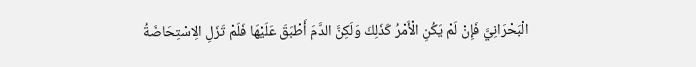الْبَحْرَانِيَّ فَإِنْ لَمْ يَكُنِ الْأَمْرُ كَذَلِكَ وَلَكِنَّ الدَّمَ أَطْبَقَ عَلَيْهَا فَلَمْ تَزَلِ الِاسْتِحَاضَةُ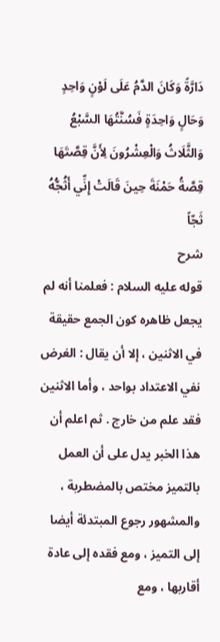دَارَّةً وَكَانَ الدَّمُ عَلَى لَوْنٍ وَاحِدٍ وَحَالٍ وَاحِدَةٍ فَسُنَّتُهَا السَّبْعُ وَالثَّلَاثُ وَالْعِشْرُونَ لِأَنَّ قِصَّتَهَا قِصَّةُ حَمْنَةَ حِينَ قَالَتْ إِنِّي أَثُجُّهُ ثَجّاً
شرح
قوله عليه السلام : فعلمنا أنه لم يجعل ظاهره كون الجمع حقيقة في الاثنين ، إلا أن يقال : الغرض نفي الاعتداد بواحد ، وأما الاثنين فقد علم من خارج . ثم اعلم أن هذا الخبر يدل على أن العمل بالتميز مختص بالمضطربة ، والمشهور رجوع المبتدئة أيضا إلى التميز ، ومع فقده إلى عادة أقاربها ، ومع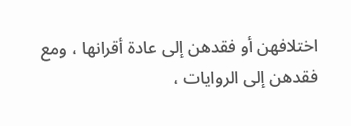اختلافهن أو فقدهن إلى عادة أقرانها ، ومع فقدهن إلى الروايات ،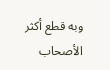وبه قطع أكثر الأصحاب